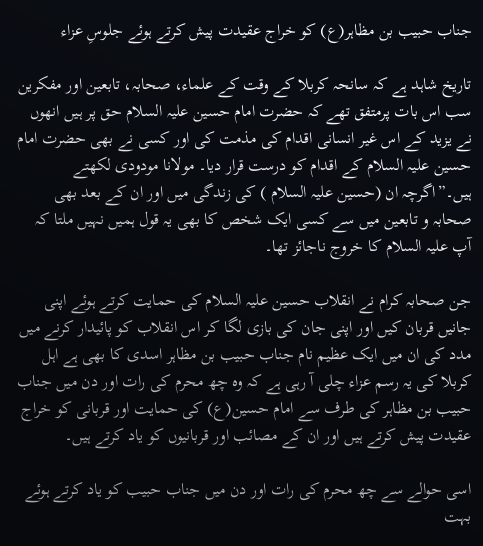جناب حبیب بن مظاہر(ع) کو خراج عقیدت پیش کرتے ہوئے جلوسِ عزاء

تاریخ شاہد ہے کہ سانحہ کربلا کے وقت کے علماء، صحابہ، تابعین اور مفکرین سب اس بات پرمتفق تھے کہ حضرت امام حسین علیہ السلام حق پر ہیں انھوں نے یزید کے اس غیر انسانی اقدام کی مذمت کی اور کسی نے بھی حضرت امام حسین علیہ السلام کے اقدام کو درست قرار دیا۔ مولانا مودودی لکھتے ہیں۔”اگرچہ ان (حسین علیہ السلام ) کی زندگی میں اور ان کے بعد بھی صحابہ و تابعین میں سے کسی ایک شخص کا بھی یہ قول ہمیں نہیں ملتا کہ آپ علیہ السلام کا خروج ناجائز تھا۔

جن صحابہ کرام نے انقلاب حسین علیہ السلام کی حمایت کرتے ہوئے اپنی جانیں قربان کیں اور اپنی جان کی بازی لگا کر اس انقلاب کو پائیدار کرنے میں مدد کی ان میں ایک عظیم نام جناب حبیب بن مظاہر اسدی کا بھی ہے اہل کربلا کی یہ رسم عزاء چلی آ رہی ہے کہ وہ چھ محرم کی رات اور دن میں جناب حبیب بن مظاہر کی طرف سے امام حسین(ع) کی حمایت اور قربانی کو خراج عقیدت پیش کرتے ہیں اور ان کے مصائب اور قربانیوں کو یاد کرتے ہیں۔

اسی حوالے سے چھ محرم کی رات اور دن میں جناب حبیب کو یاد کرتے ہوئے بہت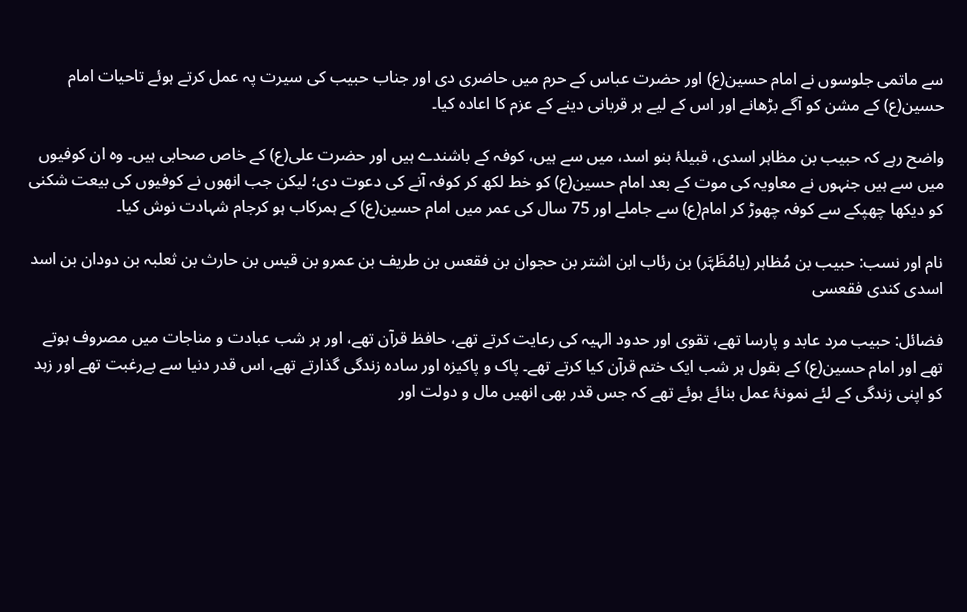سے ماتمی جلوسوں نے امام حسین(ع) اور حضرت عباس کے حرم میں حاضری دی اور جناب حبیب کی سیرت پہ عمل کرتے ہوئے تاحیات امام حسین(ع) کے مشن کو آگے بڑھانے اور اس کے لیے ہر قربانی دینے کے عزم کا اعادہ کیا۔

واضح رہے کہ حبیب بن مظاہر اسدی، قبیلۂ بنو اسد، میں سے ہیں، کوفہ کے باشندے ہیں اور حضرت علی(ع) کے خاص صحابی ہیں۔ وہ ان کوفیوں میں سے ہیں جنہوں نے معاویہ کی موت کے بعد امام حسین(ع) کو خط لکھ کر کوفہ آنے کی دعوت دی؛ لیکن جب انھوں نے کوفیوں کی بیعت شکنی کو دیکھا چھپکے سے کوفہ چھوڑ کر امام(ع) سے جاملے اور 75 سال کی عمر میں امام حسین(ع) کے ہمرکاب ہو کرجام شہادت نوش کیا۔

نام اور نسب: حبیب بن مُظاہر (یامُظَہَّر) بن رئاب ابن اشتر بن حجوان بن فقعس بن طریف بن عمرو بن قیس بن حارث بن ثعلبہ بن دودان بن اسد اسدی کندی فقعسی

فضائل: حبیب مرد عابد و پارسا تھے، تقوی اور حدود الہیہ کی رعایت کرتے تھے، حافظ قرآن تھے، اور ہر شب عبادت و مناجات میں مصروف ہوتے تھے اور امام حسین(ع) کے بقول ہر شب ایک ختم قرآن کیا کرتے تھے۔ پاک و پاکیزہ اور سادہ زندگی گذارتے تھے، اس قدر دنیا سے بےرغبت تھے اور زہد کو اپنی زندگی کے لئے نمونۂ عمل بنائے ہوئے تھے کہ جس قدر بھی انھیں مال و دولت اور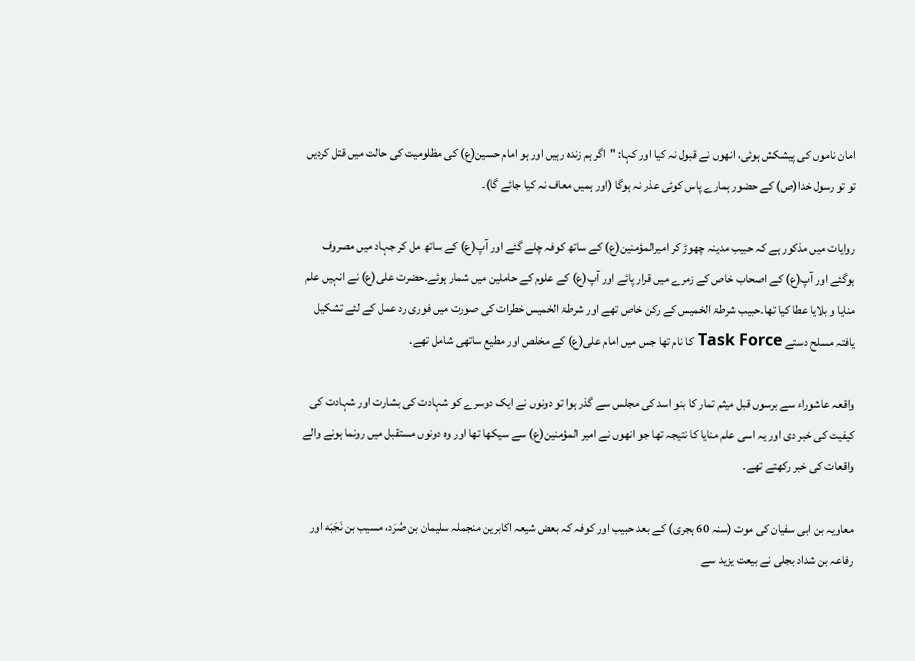امان ناموں کی پیشکش ہوئی، انھوں نے قبول نہ کیا اور کہا: "اگر ہم زندہ رہیں اور ہو امام حسین(ع) کی مظلومیت کی حالت میں قتل کردیں تو تو رسول خدا(ص) کے حضور ہمارے پاس کوئی عذر نہ ہوگا (اور ہمیں معاف نہ کیا جائے گا)۔

روایات میں مذکور ہے کہ حبیب مدینہ چھوڑ کر امیرالمؤمنین(ع) کے ساتھ کوفہ چلے گئے اور آپ(ع) کے ساتھ مل کر جہاد میں مصروف ہوگئے اور آپ(ع) کے اصحاب خاص کے زمرے میں قرار پائے اور آپ(ع) کے علوم کے حاملین میں شمار ہوئے۔حضرت علی(ع) نے انہیں علم منایا و بلایا عطا کیا تھا۔حبیب شرطۃ الخمیس کے رکن خاص تھے اور شرطۃ الخمیس خطرات کی صورت میں فوری رد عمل کے لئے تشکیل یافتہ مسلح دستے Task Force کا نام تھا جس میں امام علی(ع) کے مخلص اور مطیع ساتھی شامل تھے۔

واقعہ عاشوراء سے برسوں قبل میثم تمار کا بنو اسد کی مجلس سے گذر ہوا تو دونوں نے ایک دوسرے کو شہادت کی بشارت اور شہادت کی کیفیت کی خبر دی اور یہ اسی علم منایا کا نتیجہ تھا جو انھوں نے امیر المؤمنین(ع) سے سیکھا تھا اور وہ دونوں مستقبل میں رونما ہونے والے واقعات کی خبر رکھتے تھے۔

معاویہ بن ابی سفیان کی موت (سنہ 60 ہجری) کے بعد حبیب اور کوفہ کہ بعض شیعہ اکابرین منجملہ سلیمان بن صُرَد، مسیب بن نَجَبَه اور رفاعہ بن شداد بجلی نے بیعت یزید سے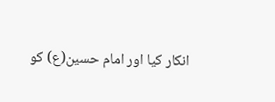انکار کیا اور امام حسین(ع) کو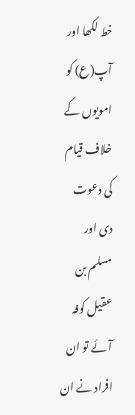خط لکھا اور آپ(ع) کو امویوں کے خلاف قیام کی دعوت دی اور مسلم بن عقیل کوفہ آئے تو ان افراد نے ان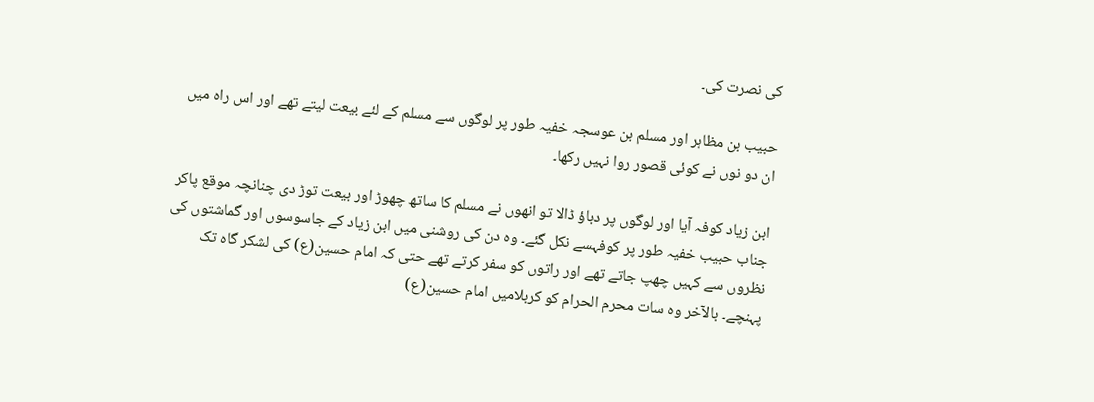کی نصرت کی۔

حبیب بن مظاہر اور مسلم بن عوسجہ خفیہ طور پر لوگوں سے مسلم کے لئے بیعت لیتے تھے اور اس راہ میں ان دو نوں نے کوئی قصور روا نہيں رکھا۔

ابن زیاد کوفہ آیا اور لوگوں پر دباؤ ڈالا تو انھوں نے مسلم کا ساتھ چھوڑ اور بیعت توڑ دی چنانچہ موقع پاکر جناب حبیب خفیہ طور پر کوفہسے نکل گئے۔ وہ دن کی روشنی میں ابن زياد کے جاسوسوں اور گماشتوں کی نظروں سے کہیں چھپ جاتے تھے اور راتوں کو سفر کرتے تھے حتی کہ امام حسین(ع) کی لشکر گاہ تک پہنچے۔ بالآخر وہ سات محرم الحرام کو کربلامیں امام حسین(ع)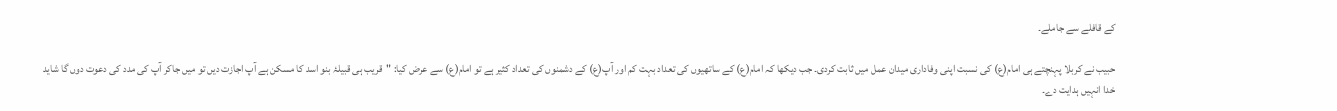کے قافلے سے جاملے۔

حبیب نے کربلا پہنچتے ہی امام(ع) کی نسبت اپنی وفاداری میدان عمل میں ثابت کردی۔ جب دیکھا کہ امام(ع) کے ساتھیوں کی تعداد بہت کم اور آپ(ع) کے دشمنوں کی تعداد کثیر ہے تو امام(ع) سے عرض کیا: "قریب ہی قبیلۂ بنو اسد کا مسکن ہے آپ اجازت دیں تو میں جاکر آپ کی مدد کی دعوت دوں گا شاید خدا انہیں ہدایت دے۔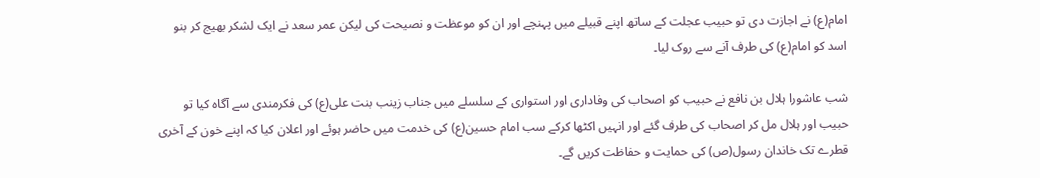امام(ع) نے اجازت دی تو حبیب عجلت کے ساتھ اپنے قبیلے میں پہنچے اور ان کو موعظت و نصیحت کی لیکن عمر سعد نے ایک لشکر بھیج کر بنو اسد کو امام(ع) کی طرف آنے سے روک لیا۔

شب عاشورا ہلال بن نافع نے حبیب کو اصحاب کی وفاداری اور استواری کے سلسلے میں جناب زینب بنت علی(ع) کی فکرمندی سے آگاہ کیا تو حبیب اور ہلال مل کر اصحاب کی طرف گئے اور انہیں اکٹھا کرکے سب امام حسین(ع) کی خدمت میں حاضر ہوئے اور اعلان کیا کہ اپنے خون کے آخری قطرے تک خاندان رسول(ص) کی حمایت و حفاظت کریں گے۔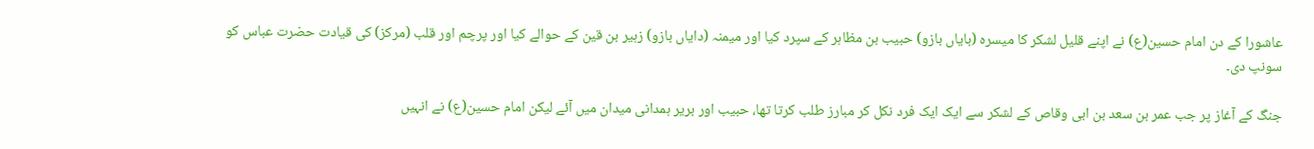عاشورا کے دن امام حسین(ع) نے اپنے قلیل لشکر کا میسرہ (بایاں بازو) حبیب بن مظاہر کے سپرد کیا اور میمنہ (دایاں بازو) زہیر بن قین کے حوالے کیا اور پرچم اور قلب (مرکز) کی قیادت حضرت عباس کو سونپ دی۔

جنگ کے آغاز پر جب عمر بن سعد بن ابی وقاص کے لشکر سے ایک ایک فرد نکل کر مبارز طلب کرتا تھا، حبیب اور بریر ہمدانی میدان میں آئے لیکن امام حسین(ع) نے انہیں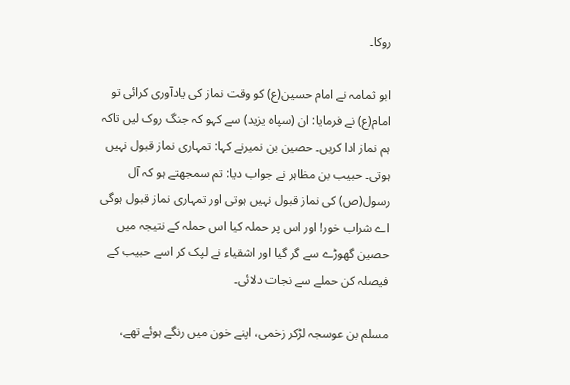روکا۔

ابو ثمامہ نے امام حسین(ع) کو وقت نماز کی یادآوری کرائی تو امام(ع) نے فرمایا: ان (سپاہ یزید) سے کہو کہ جنگ روک لیں تاکہ ہم نماز ادا کریں۔ حصین بن نمیرنے کہا: تمہاری نماز قبول نہیں ہوتی۔ حبیب بن مظاہر نے جواب دیا: تم سمجھتے ہو کہ آل رسول(ص) کی نماز قبول نہیں ہوتی اور تمہاری نماز قبول ہوگی اے شراب خور! اور اس پر حملہ کیا اس حملہ کے نتیجہ میں حصین گھوڑے سے گر گیا اور اشقیاء نے لپک کر اسے حبیب کے فیصلہ کن حملے سے نجات دلائی۔

مسلم بن عوسجہ لڑکر زخمی، اپنے خون میں رنگے ہوئے تھے،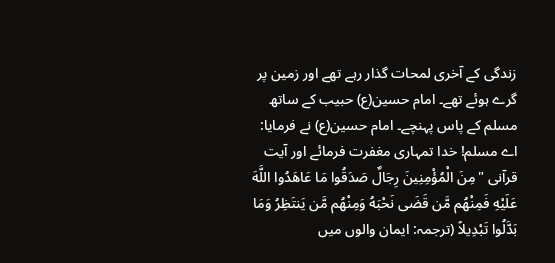زندگی کے آخری لمحات گذار رہے تھے اور زمین پر گرے ہوئے تھے۔ امام حسین(ع) حبیب کے ساتھ مسلم کے پاس پہنچے۔ امام حسین(ع) نے فرمایا: اے مسلم! خدا تمہاری مغفرت فرمائے اور آیت قرآنی "مِنَ الْمُؤْمِنِينَ رِجَالٌ صَدَقُوا مَا عَاهَدُوا اللَّهَ عَلَيْهِ فَمِنْهُم مَّن قَضَى نَحْبَهُ وَمِنْهُم مَّن يَنتَظِرُ وَمَا بَدَّلُوا تَبْدِيلاً (ترجمہ: ایمان والوں میں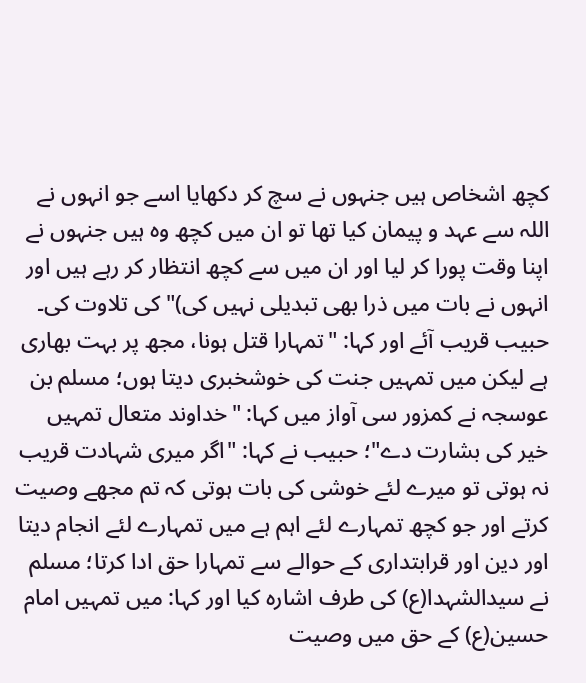کچھ اشخاص ہیں جنہوں نے سچ کر دکھایا اسے جو انہوں نے اللہ سے عہد و پیمان کیا تھا تو ان میں کچھ وہ ہیں جنہوں نے اپنا وقت پورا کر لیا اور ان میں سے کچھ انتظار کر رہے ہیں اور انہوں نے بات میں ذرا بھی تبدیلی نہیں کی)" کی تلاوت کی۔ حبیب قریب آئے اور کہا: "تمہارا قتل ہونا، مجھ پر بہت بھاری ہے لیکن میں تمہیں جنت کی خوشخبری دیتا ہوں؛ مسلم بن عوسجہ نے کمزور سی آواز میں کہا: "خداوند متعال تمہیں خیر کی بشارت دے"؛ حبیب نے کہا: "اگر میری شہادت قریب نہ ہوتی تو میرے لئے خوشی کی بات ہوتی کہ تم مجھے وصیت کرتے اور جو کچھ تمہارے لئے اہم ہے میں تمہارے لئے انجام دیتا اور دین اور قرابتداری کے حوالے سے تمہارا حق ادا کرتا؛ مسلم نے سیدالشہدا(ع) کی طرف اشارہ کیا اور کہا: میں تمہیں امام حسین(ع) کے حق میں وصیت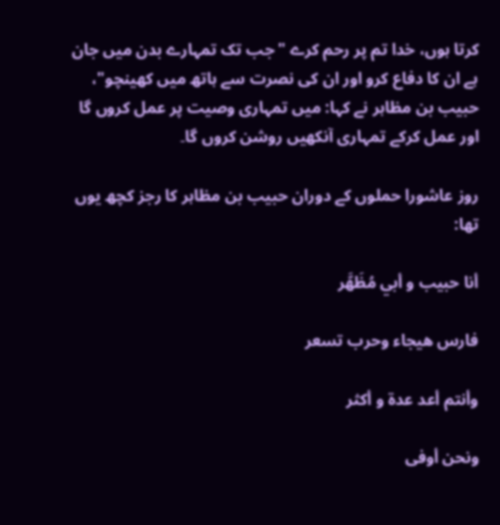کرتا ہوں، خدا تم پر رحم کرے "جب تک تمہارے بدن میں جان ہے ان کا دفاع کرو اور ان کی نصرت سے ہاتھ میں کھینچو"، حبیب بن مظاہر نے کہا: میں تمہاری وصیت پر عمل کروں گا اور عمل کرکے تمہاری آنکھیں روشن کروں گا۔

روز عاشورا حملوں کے دوران حبیب بن مظاہر کا رجز کچھ یوں تھا:

أنا حبيب و أبي مُظَهَّر

فارس هيجاء وحرب تسعر

وأنتم أعد عدة و أكثر

ونحن أوفی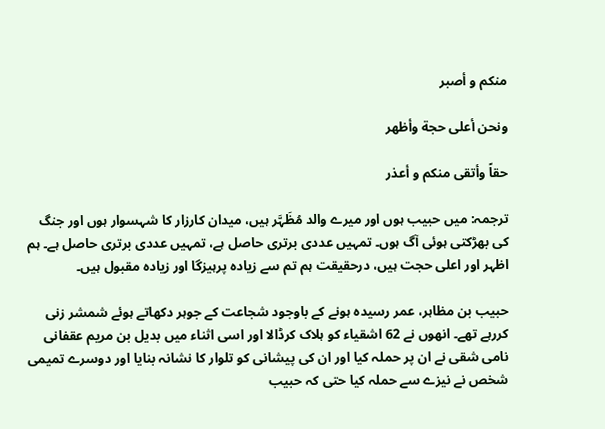منكم و أصبر

ونحن أعلی حجة وأظهر

حقاً وأتقی منكم و أعذر

ترجمہ: میں حبیب ہوں اور میرے والد مُظَہَّر ہیں، میدان کارزار کا شہسوار ہوں اور جنگ کی بھڑکتی ہوئی آگ ہوں۔ تمہیں عددی برتری حاصل ہے، تمہیں عددی برتری حاصل ہے۔ ہم اظہر اور اعلی حجت ہیں، درحقیقت ہم تم سے زیادہ پرہیزگا اور زيادہ مقبول ہیں۔

حبیب بن مظاہر، عمر رسیدہ ہونے کے باوجود شجاعت کے جوہر دکھاتے ہوئے شمشر زنی کررہے تھے۔ انھوں نے 62 اشقیاء کو ہلاک کرڈالا اور اسی اثناء میں بدیل بن مریم عقفانی نامی شقی نے ان پر حملہ کیا اور ان کی پیشانی کو تلوار کا نشانہ بنایا اور دوسرے تمیمی شخص نے نیزے سے حملہ کیا حتی کہ حبیب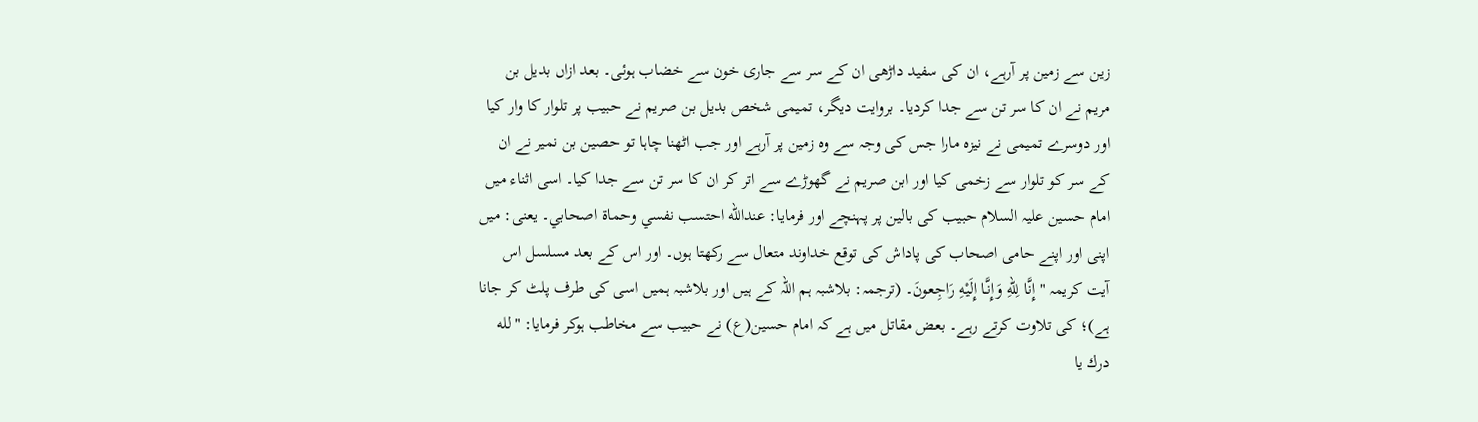زین سے زمین پر آرہے، ان کی سفید داڑھی ان کے سر سے جاری خون سے خضاب ہوئی۔ بعد ازاں بدیل بن مریم نے ان کا سر تن سے جدا کردیا۔ بروایت دیگر، تمیمی شخص بدیل بن صریم نے حبیب پر تلوار کا وار کیا اور دوسرے تمیمی نے نیزہ مارا جس کی وجہ سے وہ زمین پر آرہے اور جب اٹھنا چاہا تو حصین بن نمیر نے ان کے سر کو تلوار سے زخمی کیا اور ابن صریم نے گھوڑے سے اتر کر ان کا سر تن سے جدا کیا۔ اسی اثناء میں امام حسین علیہ السلام حبیب کی بالین پر پہنچے اور فرمایا: عندالله احتسب نفسي وحماة اصحابي۔ یعنی: میں اپنی اور اپنے حامی اصحاب کی پاداش کی توقع خداوند متعال سے رکھتا ہوں۔ اور اس کے بعد مسلسل اس آیت کریمہ "إِنَّا لِلّهِ وَإِنَّـا إِلَيْهِ رَاجِعونَ۔ (ترجمہ: بلاشبہ ہم اللہ کے ہیں اور بلاشبہ ہمیں اسی کی طرف پلٹ کر جانا ہے)؛ کی تلاوت کرتے رہے۔ بعض مقاتل میں ہے کہ امام حسین(ع) نے حبیب سے مخاطب ہوکر فرمایا: "لله درك يا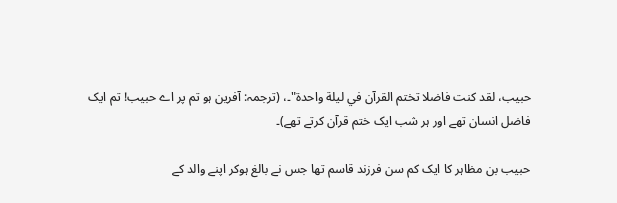حبيب، لقد كنت فاضلا تختم القرآن في ليلة واحدة"۔، (ترجمہ: آفرین ہو تم پر اے حبیب! تم ایک فاضل انسان تھے اور ہر شب ایک ختم قرآن کرتے تھے)۔

حبیب بن مظاہر کا ایک کم سن فرزند قاسم تھا جس نے بالغ ہوکر اپنے والد کے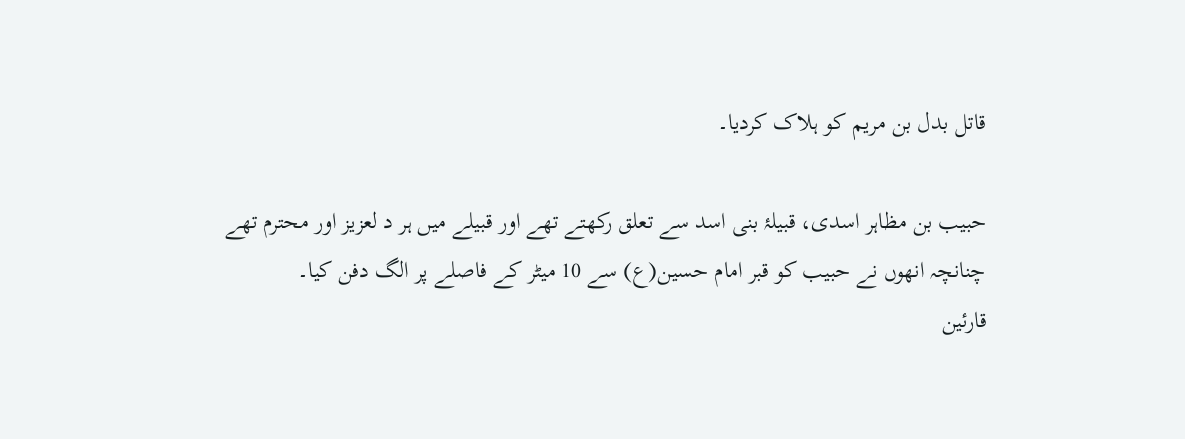قاتل بدل بن مریم کو ہلاک کردیا۔

حبیب بن مظاہر اسدی، قبیلۂ بنی اسد سے تعلق رکھتے تھے اور قبیلے میں ہر د لعزیز اور محترم تھے چنانچہ انھوں نے حبیب کو قبر امام حسین(ع) سے 10 میٹر کے فاصلے پر الگ دفن کیا۔
قارئین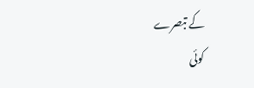کے تبصرے
کوئی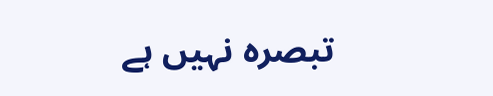تبصرہ نہیں ہے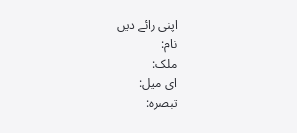اپنی رائے دیں
نام:
ملک:
ای میل:
تبصرہ: